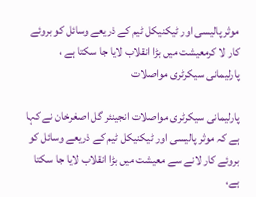موثر پالیسی اور ٹیکنیکل ٹیم کے ذریعے وسائل کو بروئے کار لا کرمعیشت میں بڑا انقلاب لایا جا سکتا ہے ، پارلیمانی سیکرٹری مواصلات

پارلیمانی سیکرٹری مواصلات انجینئر گل اصغرخان نے کہا ہے کہ موثر پالیسی اور ٹیکنیکل ٹیم کے ذریعے وسائل کو بروئے کار لانے سے معیشت میں بڑا انقلاب لایا جا سکتا ہے،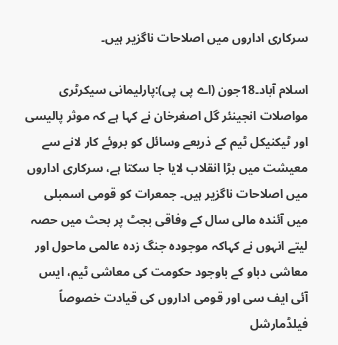سرکاری اداروں میں اصلاحات ناگزیر ہیں۔

اسلام آباد۔18جون (اے پی پی):پارلیمانی سیکرٹری مواصلات انجینئر گل اصغرخان نے کہا ہے کہ موثر پالیسی اور ٹیکنیکل ٹیم کے ذریعے وسائل کو بروئے کار لانے سے معیشت میں بڑا انقلاب لایا جا سکتا ہے، سرکاری اداروں میں اصلاحات ناگزیر ہیں۔ جمعرات کو قومی اسمبلی میں آئندہ مالی سال کے وفاقی بجٹ پر بحث میں حصہ لیتے انہوں نے کہاکہ موجودہ جنگ زدہ عالمی ماحول اور معاشی دباو کے باوجود حکومت کی معاشی ٹیم، ایس آئی ایف سی اور قومی اداروں کی قیادت خصوصاً فیلڈمارشل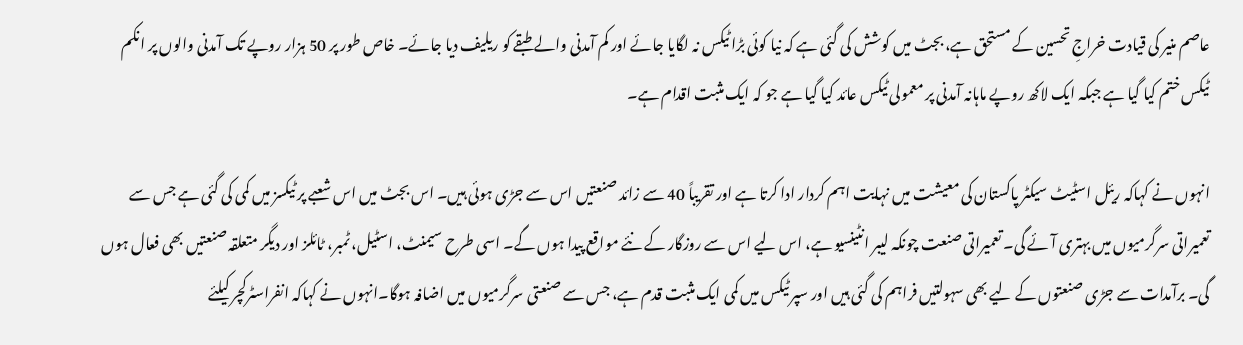عاصم منیر کی قیادت خراجِ تحسین کے مستحق ہے، بجٹ میں کوشش کی گئی ہے کہ نیا کوئی بڑا ٹیکس نہ لگایا جائے اور کم آمدنی والے طبقے کو ریلیف دیا جائے۔ خاص طور پر 50 ہزار روپے تک آمدنی والوں پر انکم ٹیکس ختم کیا گیا ہے جبکہ ایک لاکھ روپے ماہانہ آمدنی پر معمولی ٹیکس عائد کیا گیا ہے جو کہ ایک مثبت اقدام ہے۔

انہوں نے کہاکہ ریئل اسٹیٹ سیکٹر پاکستان کی معیشت میں نہایت اہم کردار ادا کرتا ہے اور تقریباً 40 سے زائد صنعتیں اس سے جڑی ہوئی ہیں۔ اس بجٹ میں اس شعبے پر ٹیکسز میں کمی کی گئی ہے جس سے تعمیراتی سرگرمیوں میں بہتری آئے گی۔ تعمیراتی صنعت چونکہ لیبر انٹینسیو ہے، اس لیے اس سے روزگار کے نئے مواقع پیدا ہوں گے۔ اسی طرح سیمنٹ، اسٹیل، ٹمبر، ٹائلز اور دیگر متعلقہ صنعتیں بھی فعال ہوں گی۔ برآمدات سے جڑی صنعتوں کے لیے بھی سہولتیں فراہم کی گئی ہیں اور سپر ٹیکس میں کمی ایک مثبت قدم ہے، جس سے صنعتی سرگرمیوں میں اضافہ ہوگا۔انہوں نے کہاکہ انفراسٹرکچر کیلئے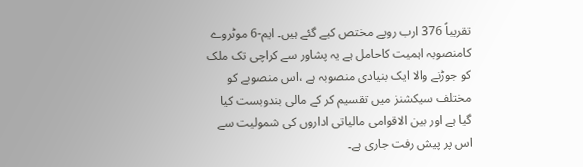تقریباً 376 ارب روپے مختص کیے گئے ہیں۔ ایم-6 موٹروے کامنصوبہ اہمیت کاحامل ہے یہ پشاور سے کراچی تک ملک کو جوڑنے والا ایک بنیادی منصوبہ ہے ،اس منصوبے کو مختلف سیکشنز میں تقسیم کر کے مالی بندوبست کیا گیا ہے اور بین الاقوامی مالیاتی اداروں کی شمولیت سے اس پر پیش رفت جاری ہے۔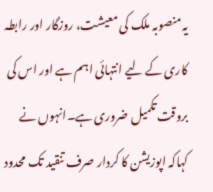یہ منصوبہ ملک کی معیشت، روزگار اور رابطہ کاری کے لیے انتہائی اہم ہے اور اس کی بروقت تکمیل ضروری ہے۔انہوں نے کہاکہ اپوزیشن کا کردار صرف تنقید تک محدود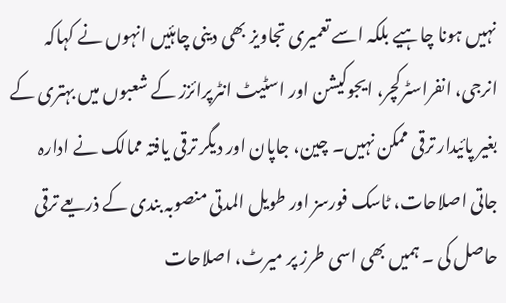نہیں ہونا چاہیے بلکہ اسے تعمیری تجاویز بھی دینی چاہئیں انہوں نے کہاکہ انرجی، انفراسٹرکچر، ایجوکیشن اور اسٹیٹ انٹرپرائزز کے شعبوں میں بہتری کے بغیر پائیدار ترقی ممکن نہیں۔ چین، جاپان اور دیگر ترقی یافتہ ممالک نے ادارہ جاتی اصلاحات، ٹاسک فورسز اور طویل المدتی منصوبہ بندی کے ذریعے ترقی حاصل کی ۔ ہمیں بھی اسی طرز پر میرٹ، اصلاحات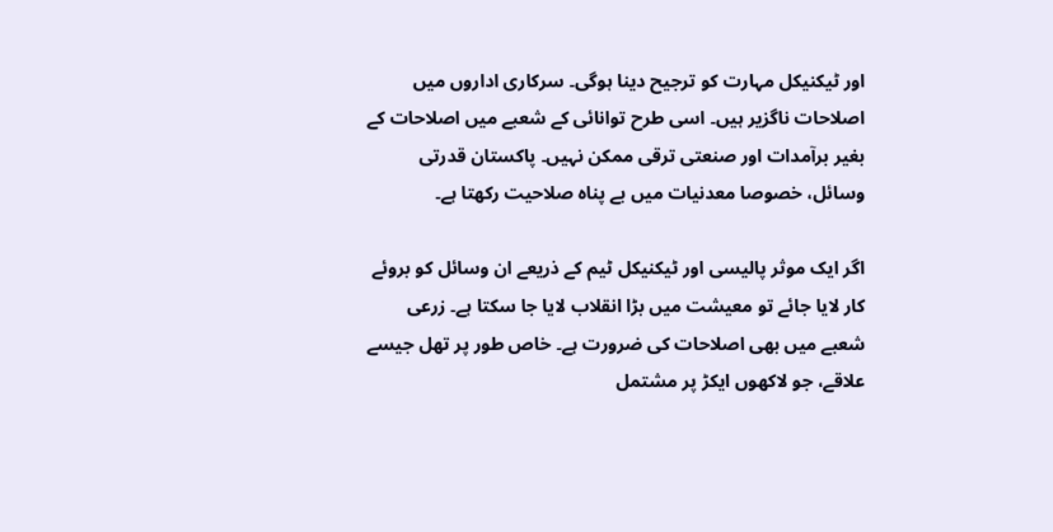اور ٹیکنیکل مہارت کو ترجیح دینا ہوگی۔ سرکاری اداروں میں اصلاحات ناگزیر ہیں۔ اسی طرح توانائی کے شعبے میں اصلاحات کے بغیر برآمدات اور صنعتی ترقی ممکن نہیں۔ پاکستان قدرتی وسائل، خصوصا معدنیات میں بے پناہ صلاحیت رکھتا ہے۔

اگر ایک موثر پالیسی اور ٹیکنیکل ٹیم کے ذریعے ان وسائل کو بروئے کار لایا جائے تو معیشت میں بڑا انقلاب لایا جا سکتا ہے۔ زرعی شعبے میں بھی اصلاحات کی ضرورت ہے۔ خاص طور پر تھل جیسے علاقے، جو لاکھوں ایکڑ پر مشتمل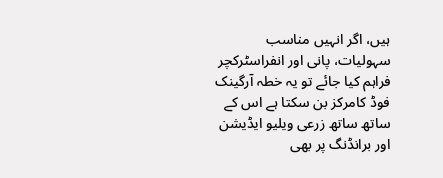ہیں، اگر انہیں مناسب سہولیات، پانی اور انفراسٹرکچر فراہم کیا جائے تو یہ خطہ آرگینک فوڈ کامرکز بن سکتا ہے اس کے ساتھ ساتھ زرعی ویلیو ایڈیشن اور برانڈنگ پر بھی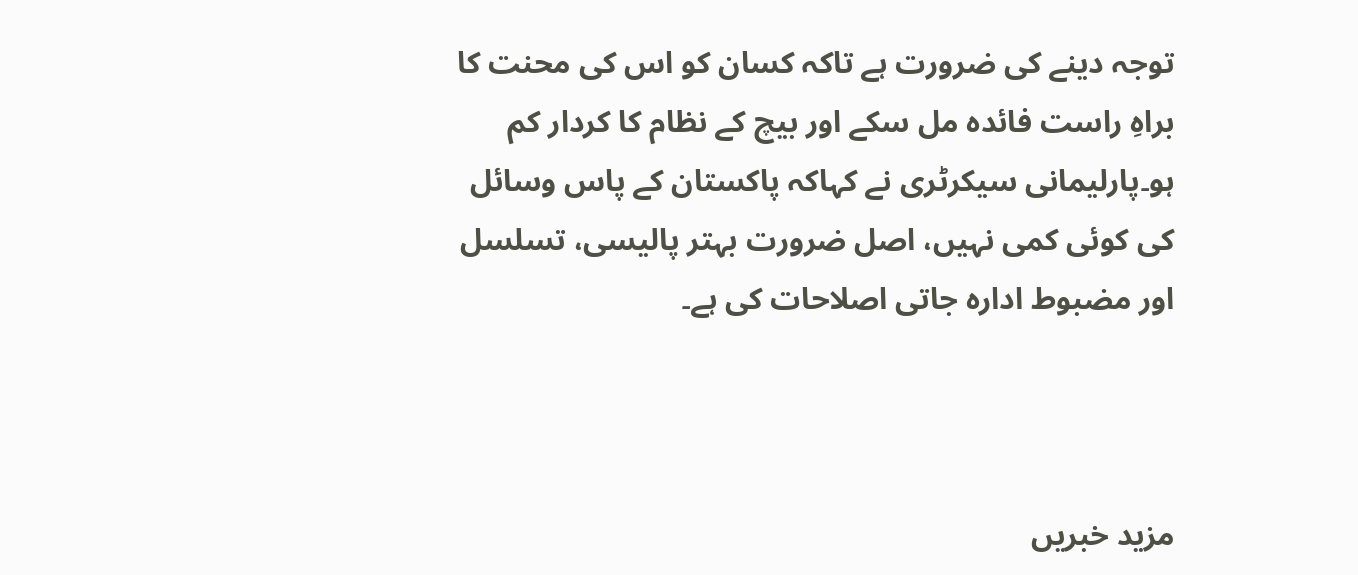توجہ دینے کی ضرورت ہے تاکہ کسان کو اس کی محنت کا براہِ راست فائدہ مل سکے اور بیچ کے نظام کا کردار کم ہو۔پارلیمانی سیکرٹری نے کہاکہ پاکستان کے پاس وسائل کی کوئی کمی نہیں، اصل ضرورت بہتر پالیسی، تسلسل اور مضبوط ادارہ جاتی اصلاحات کی ہے۔



مزید خبریں